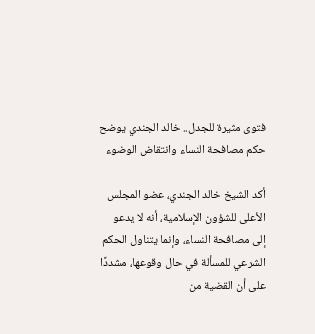فتوى مثيرة للجدل.. خالد الجندي يوضح حكم مصافحة النساء وانتقاض الوضوء

أكد الشيخ خالد الجندي، عضو المجلس الأعلى للشؤون الإسلامية، أنه لا يدعو إلى مصافحة النساء، وإنما يتناول الحكم الشرعي للمسألة في حال وقوعها، مشددًا على أن القضية من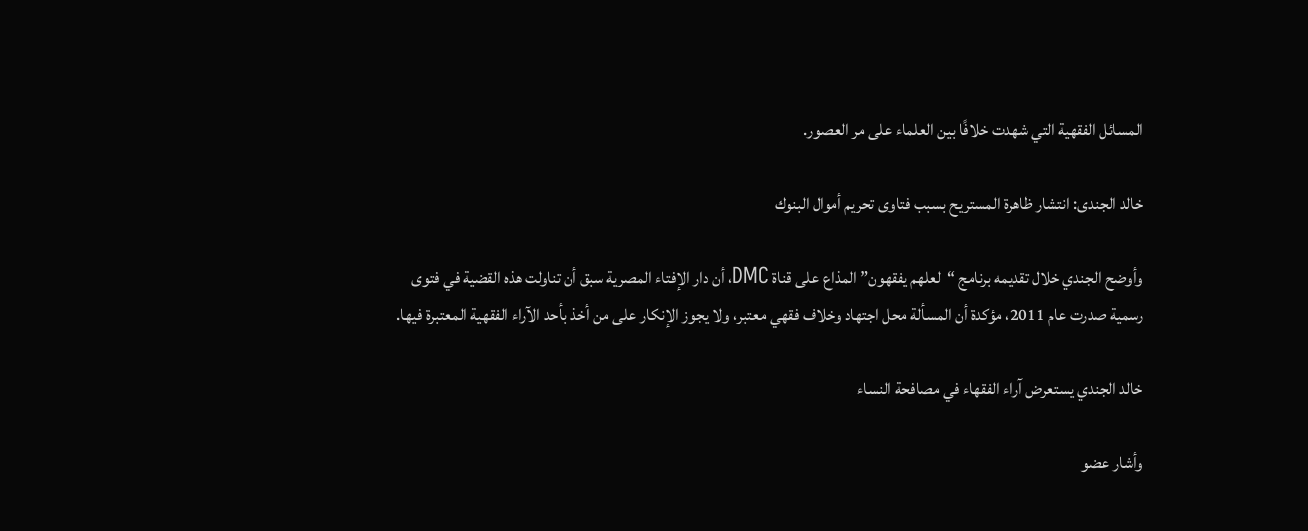المسائل الفقهية التي شهدت خلافًا بين العلماء على مر العصور.

خالد الجندى: انتشار ظاهرة المستريح بسبب فتاوى تحريم أموال البنوك

وأوضح الجندي خلال تقديمه برنامج “لعلهم يفقهون” المذاع على قناة DMC، أن دار الإفتاء المصرية سبق أن تناولت هذه القضية في فتوى رسمية صدرت عام 2011، مؤكدة أن المسألة محل اجتهاد وخلاف فقهي معتبر، ولا يجوز الإنكار على من أخذ بأحد الآراء الفقهية المعتبرة فيها.

خالد الجندي يستعرض آراء الفقهاء في مصافحة النساء

وأشار عضو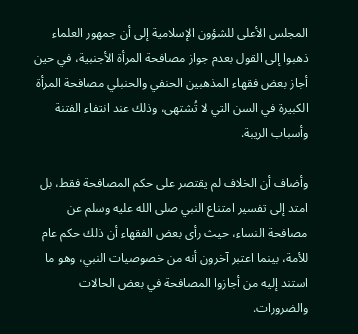المجلس الأعلى للشؤون الإسلامية إلى أن جمهور العلماء ذهبوا إلى القول بعدم جواز مصافحة المرأة الأجنبية، في حين أجاز بعض فقهاء المذهبين الحنفي والحنبلي مصافحة المرأة الكبيرة في السن التي لا تُشتهى، وذلك عند انتفاء الفتنة وأسباب الريبة.

وأضاف أن الخلاف لم يقتصر على حكم المصافحة فقط، بل امتد إلى تفسير امتناع النبي صلى الله عليه وسلم عن مصافحة النساء، حيث رأى بعض الفقهاء أن ذلك حكم عام للأمة، بينما اعتبر آخرون أنه من خصوصيات النبي، وهو ما استند إليه من أجازوا المصافحة في بعض الحالات والضرورات.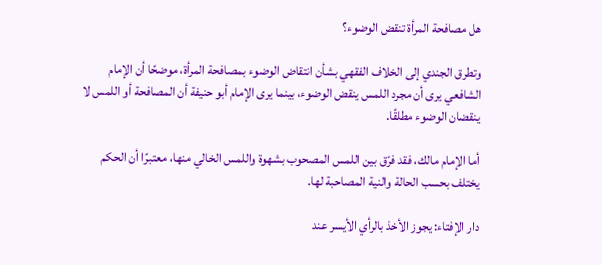هل مصافحة المرأة تنقض الوضوء؟

وتطرق الجندي إلى الخلاف الفقهي بشأن انتقاض الوضوء بمصافحة المرأة، موضحًا أن الإمام الشافعي يرى أن مجرد اللمس ينقض الوضوء، بينما يرى الإمام أبو حنيفة أن المصافحة أو اللمس لا ينقضان الوضوء مطلقًا.

أما الإمام مالك، فقد فرّق بين اللمس المصحوب بشهوة واللمس الخالي منها، معتبرًا أن الحكم يختلف بحسب الحالة والنية المصاحبة لها.

دار الإفتاء: يجوز الأخذ بالرأي الأيسر عند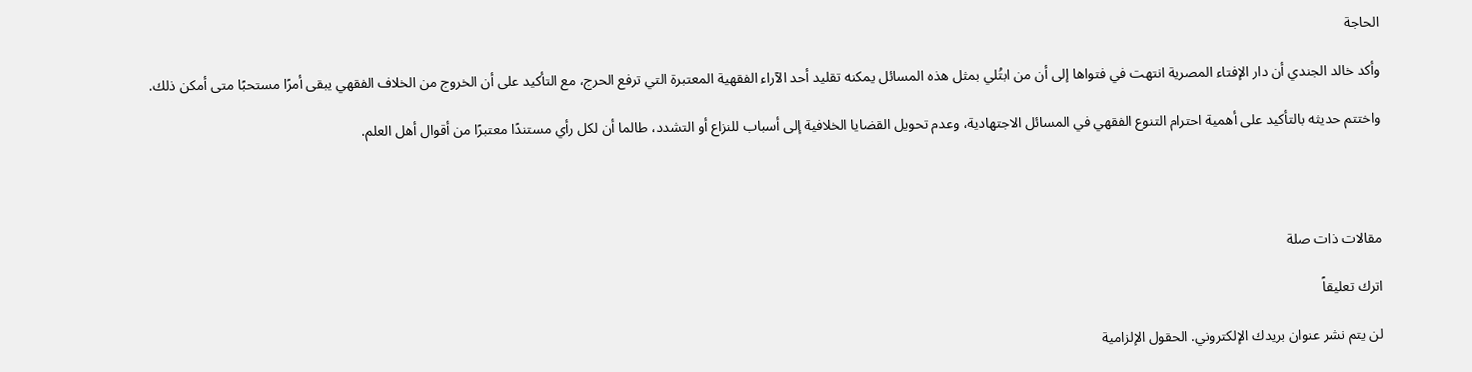الحاجة

وأكد خالد الجندي أن دار الإفتاء المصرية انتهت في فتواها إلى أن من ابتُلي بمثل هذه المسائل يمكنه تقليد أحد الآراء الفقهية المعتبرة التي ترفع الحرج، مع التأكيد على أن الخروج من الخلاف الفقهي يبقى أمرًا مستحبًا متى أمكن ذلك.

واختتم حديثه بالتأكيد على أهمية احترام التنوع الفقهي في المسائل الاجتهادية، وعدم تحويل القضايا الخلافية إلى أسباب للنزاع أو التشدد، طالما أن لكل رأي مستندًا معتبرًا من أقوال أهل العلم.




مقالات ذات صلة

اترك تعليقاً

لن يتم نشر عنوان بريدك الإلكتروني. الحقول الإلزامية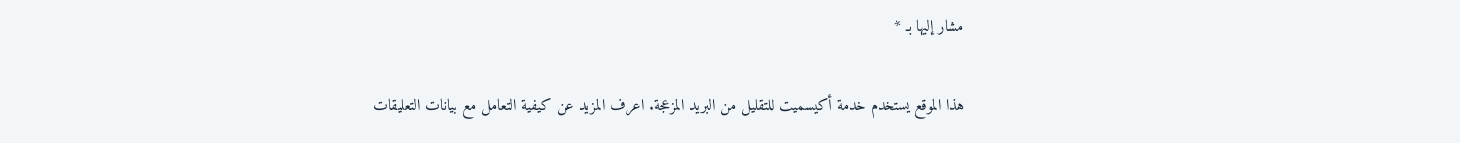مشار إليها بـ *

هذا الموقع يستخدم خدمة أكيسميت للتقليل من البريد المزعجة. اعرف المزيد عن كيفية التعامل مع بيانات التعليقات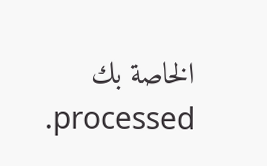الخاصة بك processed.